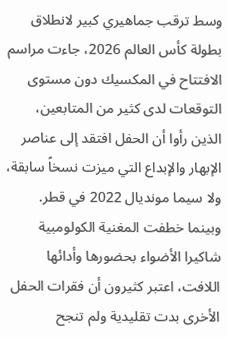وسط ترقب جماهيري كبير لانطلاق بطولة كأس العالم 2026، جاءت مراسم الافتتاح في المكسيك دون مستوى التوقعات لدى كثير من المتابعين، الذين رأوا أن الحفل افتقد إلى عناصر الإبهار والإبداع التي ميزت نسخاً سابقة، ولا سيما مونديال 2022 في قطر. وبينما خطفت المغنية الكولومبية شاكيرا الأضواء بحضورها وأدائها اللافت، اعتبر كثيرون أن فقرات الحفل الأخرى بدت تقليدية ولم تنجح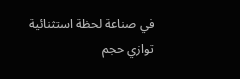في صناعة لحظة استثنائية توازي حجم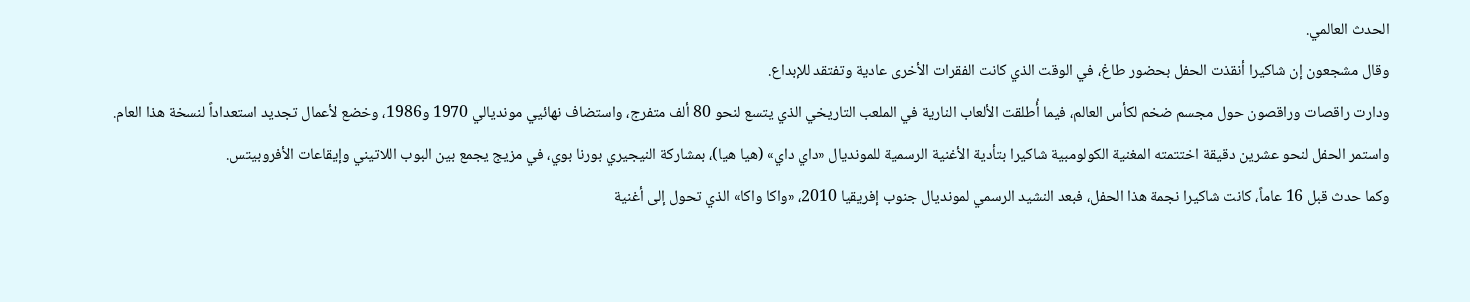الحدث العالمي.
وقال مشجعون إن شاكيرا أنقذت الحفل بحضور طاغ، في الوقت الذي كانت الفقرات الأخرى عادية وتفتقد للإبداع.
ودارت راقصات وراقصون حول مجسم ضخم لكأس العالم، فيما أُطلقت الألعاب النارية في الملعب التاريخي الذي يتسع لنحو 80 ألف متفرج، واستضاف نهائيي مونديالي 1970 و1986، وخضع لأعمال تجديد استعداداً لنسخة هذا العام.
واستمر الحفل لنحو عشرين دقيقة اختتمته المغنية الكولومبية شاكيرا بتأدية الأغنية الرسمية للمونديال «داي داي» (هيا هيا)، بمشاركة النيجيري بورنا بوي، في مزيج يجمع بين البوب اللاتيني وإيقاعات الأفروبيتس.
وكما حدث قبل 16 عاماً، كانت شاكيرا نجمة هذا الحفل، فبعد النشيد الرسمي لمونديال جنوب إفريقيا 2010، «واكا واكا» الذي تحول إلى أغنية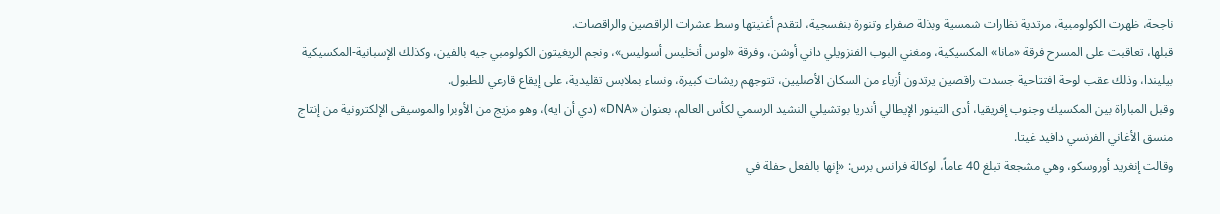ناجحة، ظهرت الكولومبية، مرتدية نظارات شمسية وبذلة صفراء وتنورة بنفسجية، لتقدم أغنيتها وسط عشرات الراقصين والراقصات.
قبلها، تعاقبت على المسرح فرقة «مانا» المكسيكية، ومغني البوب الفنزويلي داني أوشن، وفرقة «لوس أنخليس أسوليس»، ونجم الريغيتون الكولومبي جيه بالفين، وكذلك الإسبانية-المكسيكية بيليندا، وذلك عقب لوحة افتتاحية جسدت راقصين يرتدون أزياء من السكان الأصليين، تتوجهم ريشات كبيرة، ونساء بملابس تقليدية، على إيقاع قارعي للطبول.
وقبل المباراة بين المكسيك وجنوب إفريقيا، أدى التينور الإيطالي أندريا بوتشيلي النشيد الرسمي لكأس العالم، بعنوان «DNA» (دي أن ايه)، وهو مزيج من الأوبرا والموسيقى الإلكترونية من إنتاج منسق الأغاني الفرنسي دافيد غيتا.
وقالت إنغريد أوروسكو، وهي مشجعة تبلغ 40 عاماً، لوكالة فرانس برس: «إنها بالفعل حفلة في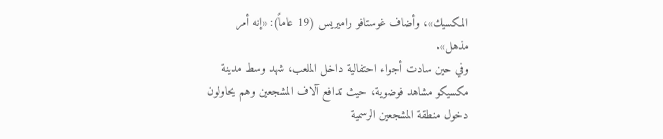المكسيك»، وأضاف غوستافو راميريس (19 عاماً): «إنه أمر مذهل».
وفي حين سادت أجواء احتفالية داخل الملعب، شهد وسط مدينة مكسيكو مشاهد فوضوية، حيث تدافع آلاف المشجعين وهم يحاولون دخول منطقة المشجعين الرسمية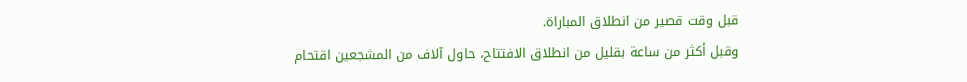قبل وقت قصير من انطلاق المباراة.
وقبل أكثر من ساعة بقليل من انطلاق الافتتاح، حاول آلاف من المشجعين اقتحام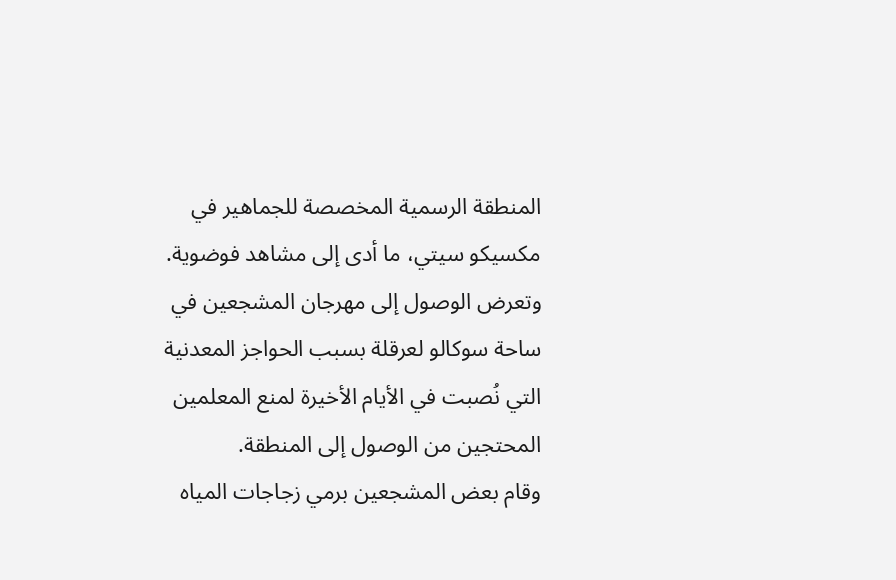المنطقة الرسمية المخصصة للجماهير في مكسيكو سيتي، ما أدى إلى مشاهد فوضوية.
وتعرض الوصول إلى مهرجان المشجعين في ساحة سوكالو لعرقلة بسبب الحواجز المعدنية التي نُصبت في الأيام الأخيرة لمنع المعلمين المحتجين من الوصول إلى المنطقة.
وقام بعض المشجعين برمي زجاجات المياه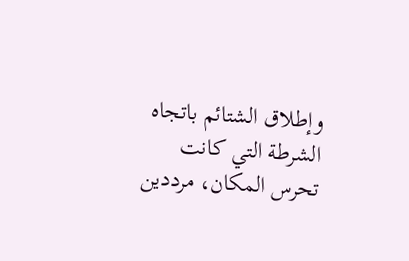وإطلاق الشتائم باتجاه الشرطة التي كانت تحرس المكان، مرددين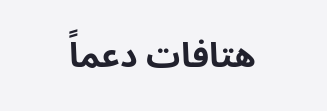هتافات دعماً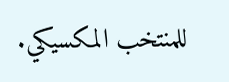للمنتخب المكسيكي.